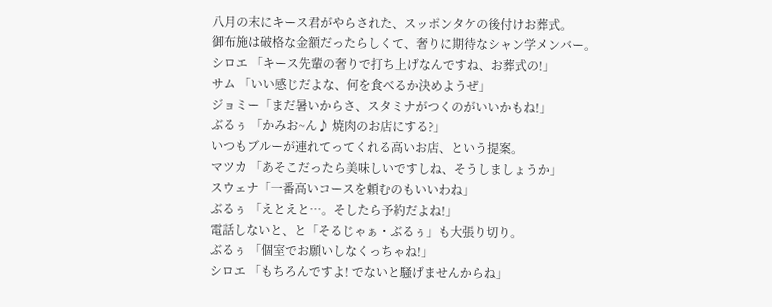八月の末にキース君がやらされた、スッポンタケの後付けお葬式。
御布施は破格な金額だったらしくて、奢りに期待なシャン学メンバー。
シロエ 「キース先輩の奢りで打ち上げなんですね、お葬式の!」
サム 「いい感じだよな、何を食べるか決めようぜ」
ジョミー「まだ暑いからさ、スタミナがつくのがいいかもね!」
ぶるぅ 「かみお~ん♪ 焼肉のお店にする?」
いつもブルーが連れてってくれる高いお店、という提案。
マツカ 「あそこだったら美味しいですしね、そうしましょうか」
スウェナ「一番高いコースを頼むのもいいわね」
ぶるぅ 「えとえと…。そしたら予約だよね!」
電話しないと、と「そるじゃぁ・ぶるぅ」も大張り切り。
ぶるぅ 「個室でお願いしなくっちゃね!」
シロエ 「もちろんですよ! でないと騒げませんからね」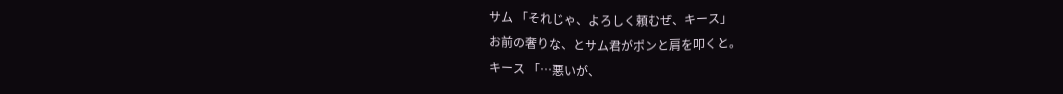サム 「それじゃ、よろしく頼むぜ、キース」
お前の奢りな、とサム君がポンと肩を叩くと。
キース 「…悪いが、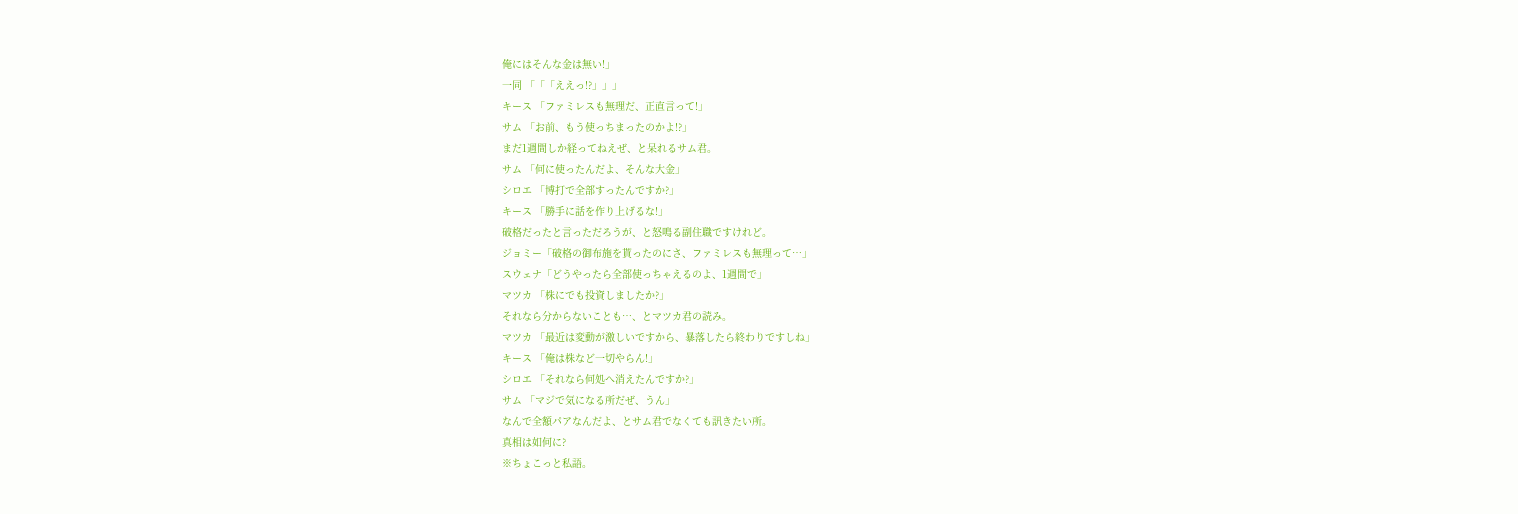俺にはそんな金は無い!」
一同 「「「ええっ!?」」」
キース 「ファミレスも無理だ、正直言って!」
サム 「お前、もう使っちまったのかよ!?」
まだ1週間しか経ってねえぜ、と呆れるサム君。
サム 「何に使ったんだよ、そんな大金」
シロエ 「博打で全部すったんですか?」
キース 「勝手に話を作り上げるな!」
破格だったと言っただろうが、と怒鳴る副住職ですけれど。
ジョミー「破格の御布施を貰ったのにさ、ファミレスも無理って…」
スウェナ「どうやったら全部使っちゃえるのよ、1週間で」
マツカ 「株にでも投資しましたか?」
それなら分からないことも…、とマツカ君の読み。
マツカ 「最近は変動が激しいですから、暴落したら終わりですしね」
キース 「俺は株など一切やらん!」
シロエ 「それなら何処へ消えたんですか?」
サム 「マジで気になる所だぜ、うん」
なんで全額パアなんだよ、とサム君でなくても訊きたい所。
真相は如何に?
※ちょこっと私語。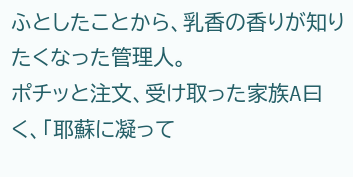ふとしたことから、乳香の香りが知りたくなった管理人。
ポチッと注文、受け取った家族A曰く、「耶蘇に凝って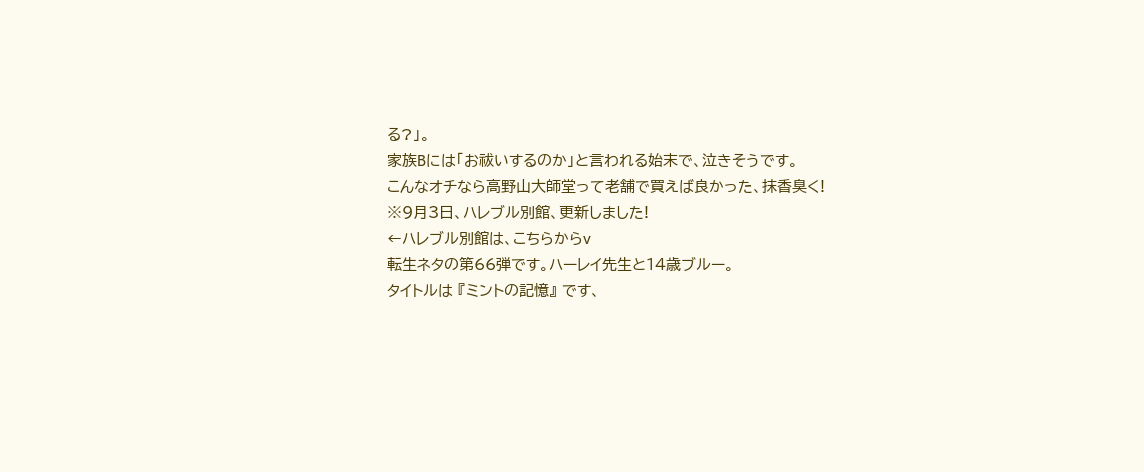る?」。
家族Bには「お祓いするのか」と言われる始末で、泣きそうです。
こんなオチなら高野山大師堂って老舗で買えば良かった、抹香臭く!
※9月3日、ハレブル別館、更新しました!
←ハレブル別館は、こちらからv
転生ネタの第66弾です。ハーレイ先生と14歳ブルー。
タイトルは 『ミントの記憶』 です、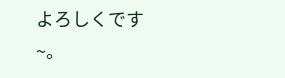よろしくです~。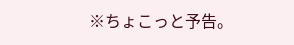※ちょこっと予告。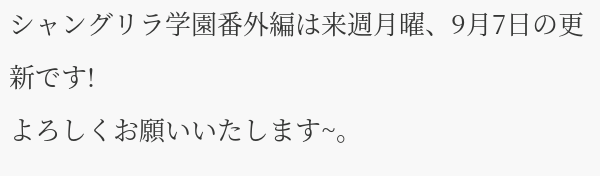シャングリラ学園番外編は来週月曜、9月7日の更新です!
よろしくお願いいたします~。